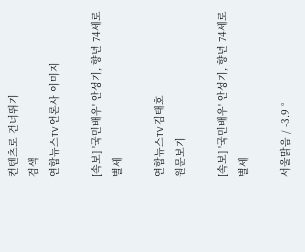컨텐츠로 건너뛰기
검색
연합뉴스TV 언론사 이미지

[속보] '국민배우' 안성기, 향년 74세로 별세

연합뉴스TV 김태호
원문보기

[속보] '국민배우' 안성기, 향년 74세로 별세

서울맑음 / -3.9 °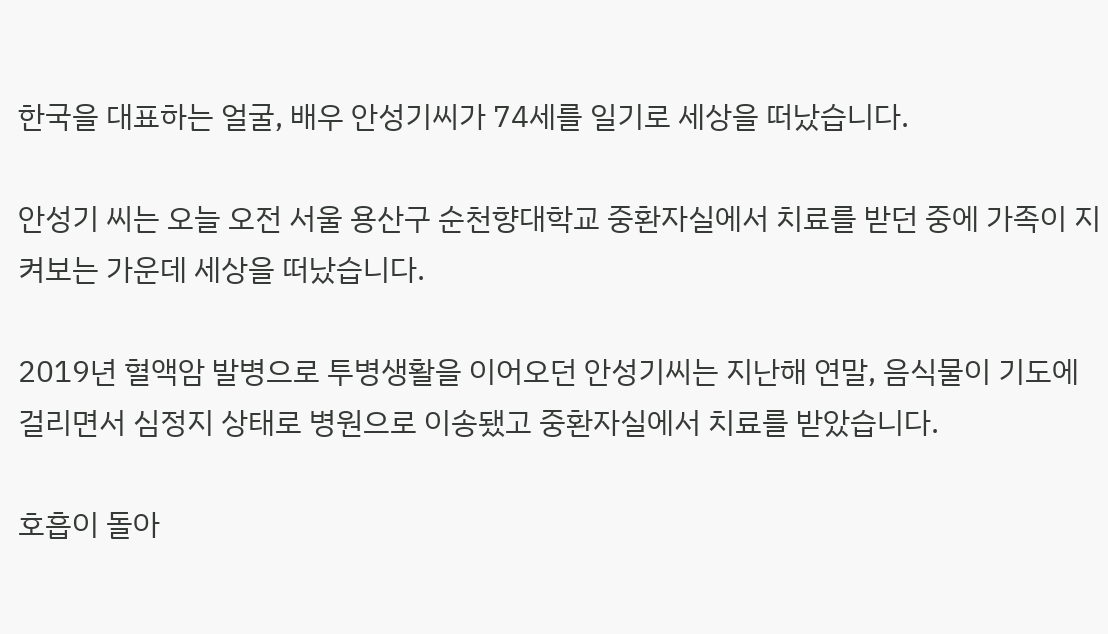한국을 대표하는 얼굴, 배우 안성기씨가 74세를 일기로 세상을 떠났습니다.

안성기 씨는 오늘 오전 서울 용산구 순천향대학교 중환자실에서 치료를 받던 중에 가족이 지켜보는 가운데 세상을 떠났습니다.

2019년 혈액암 발병으로 투병생활을 이어오던 안성기씨는 지난해 연말, 음식물이 기도에 걸리면서 심정지 상태로 병원으로 이송됐고 중환자실에서 치료를 받았습니다.

호흡이 돌아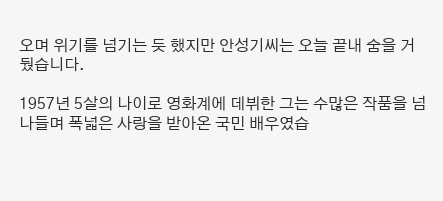오며 위기를 넘기는 듯 했지만 안성기씨는 오늘 끝내 숨을 거뒀습니다.

1957년 5살의 나이로 영화계에 데뷔한 그는 수많은 작품을 넘나들며 폭넓은 사랑을 받아온 국민 배우였습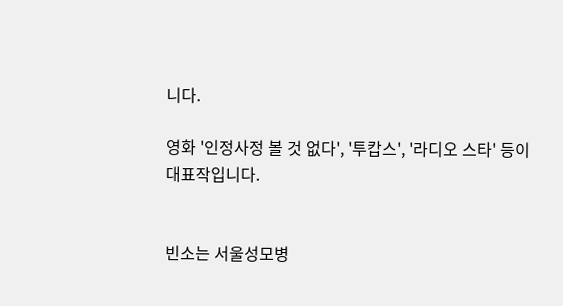니다.

영화 '인정사정 볼 것 없다', '투캅스', '라디오 스타' 등이 대표작입니다.


빈소는 서울성모병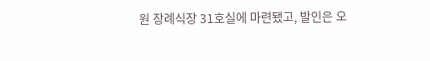원 장례식장 31호실에 마련됐고, 발인은 오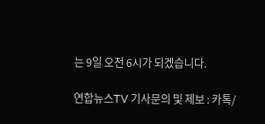는 9일 오전 6시가 되겠습니다.

연합뉴스TV 기사문의 및 제보 : 카톡/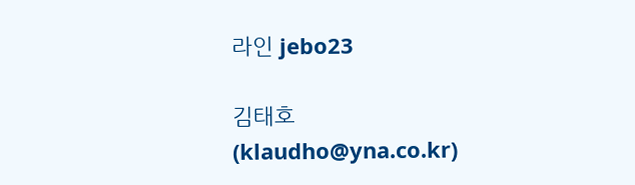라인 jebo23

김태호(klaudho@yna.co.kr)